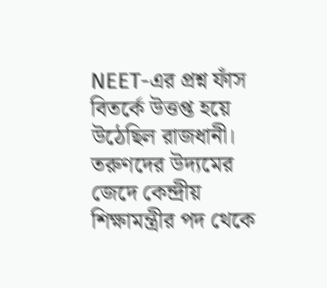NEET-এর প্রশ্ন ফাঁস বিতর্কে উত্তপ্ত হয়ে উঠেছিল রাজধানী। তরুণদের উদ্যমের জেদে কেন্দ্রীয় শিক্ষামন্ত্রীর পদ থেকে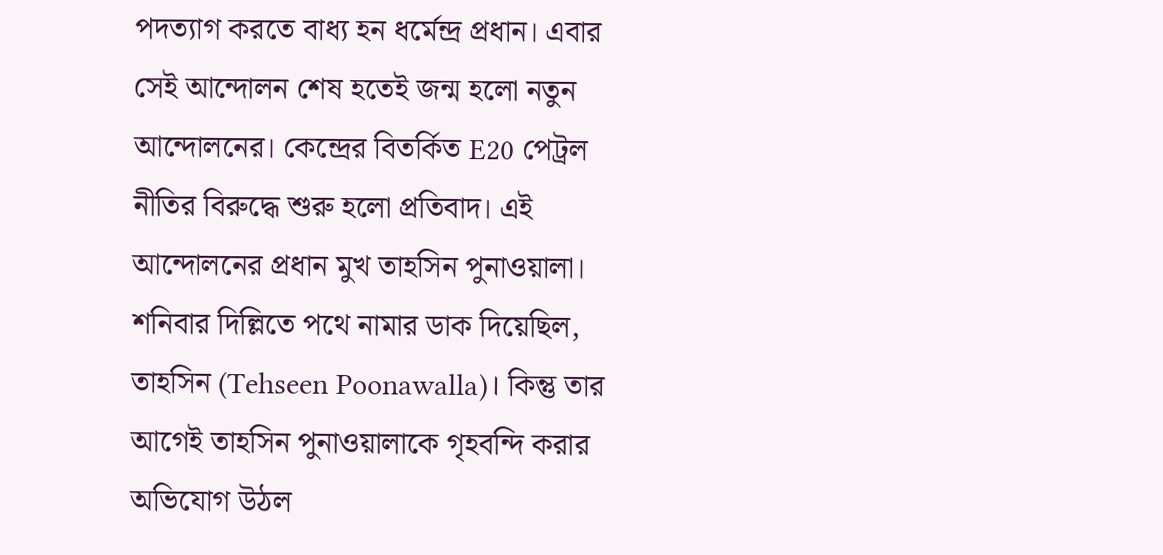পদত্যাগ করতে বাধ্য হন ধর্মেন্দ্র প্রধান। এবার সেই আন্দোলন শেষ হতেই জন্ম হলো নতুন আন্দোলনের। কেন্দ্রের বিতর্কিত E20 পেট্রল নীতির বিরুদ্ধে শুরু হলো প্রতিবাদ। এই আন্দোলনের প্রধান মুখ তাহসিন পুনাওয়ালা। শনিবার দিল্লিতে পথে নামার ডাক দিয়েছিল, তাহসিন (Tehseen Poonawalla)। কিন্তু তার আগেই তাহসিন পুনাওয়ালাকে গৃহবন্দি করার অভিযোগ উঠল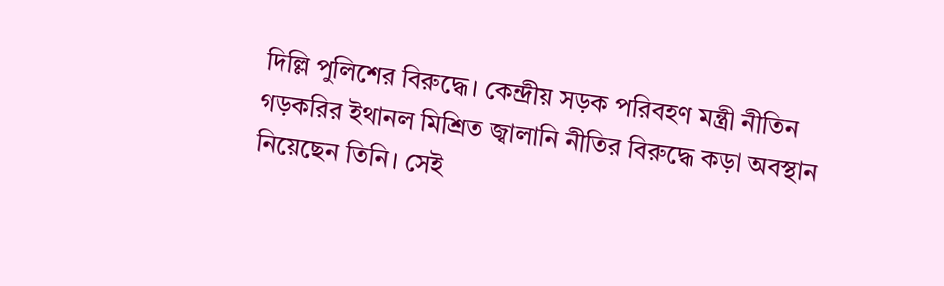দিল্লি পুলিশের বিরুদ্ধে। কেন্দ্রীয় সড়ক পরিবহণ মন্ত্রী নীতিন গড়করির ইথানল মিশ্রিত জ্বালানি নীতির বিরুদ্ধে কড়া অবস্থান নিয়েছেন তিনি। সেই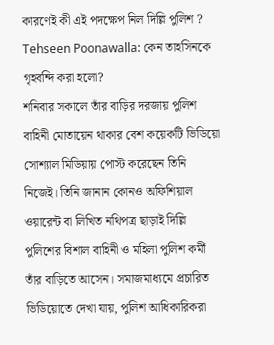কারণেই কী এই পদক্ষেপ নিল দিল্লি পুলিশ ?
Tehseen Poonawalla: কেন তাহসিনকে গৃহবন্দি করা হলো?
শনিবার সকালে তাঁর বাড়ির দরজায় পুলিশ বাহিনী মোতায়েন থাকার বেশ কয়েকটি ভিডিয়ো সোশ্যাল মিডিয়ায় পোস্ট করেছেন তিনি নিজেই। তিনি জানান কোনও অফিশিয়াল ওয়ারেন্ট বা লিখিত নথিপত্র ছাড়াই দিল্লি পুলিশের বিশাল বাহিনী ও মহিলা পুলিশ কর্মী তাঁর বাড়িতে আসেন। সমাজমাধ্যমে প্রচারিত ভিডিয়োতে দেখা যায়, পুলিশ আধিকারিকরা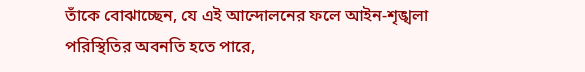তাঁকে বোঝাচ্ছেন, যে এই আন্দোলনের ফলে আইন-শৃঙ্খলা পরিস্থিতির অবনতি হতে পারে,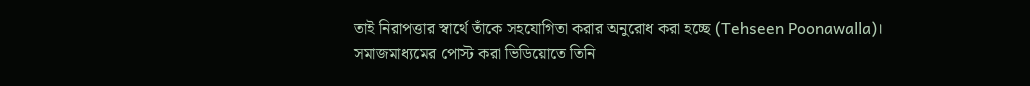তাই নিরাপত্তার স্বার্থে তাঁকে সহযোগিতা করার অনুরোধ করা হচ্ছে (Tehseen Poonawalla)।
সমাজমাধ্যমের পোস্ট করা ভিডিয়োতে তিনি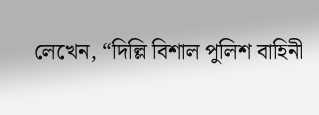লেখেন, “দিল্লি বিশাল পুলিশ বাহিনী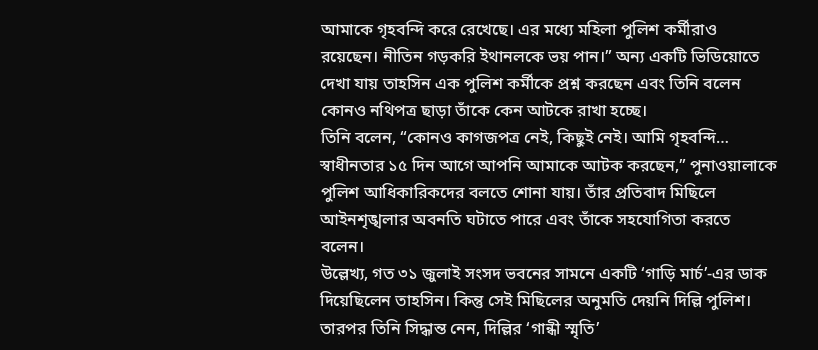আমাকে গৃহবন্দি করে রেখেছে। এর মধ্যে মহিলা পুলিশ কর্মীরাও রয়েছেন। নীতিন গড়করি ইথানলকে ভয় পান।” অন্য একটি ভিডিয়োতে দেখা যায় তাহসিন এক পুলিশ কর্মীকে প্রশ্ন করছেন এবং তিনি বলেন কোনও নথিপত্র ছাড়া তাঁকে কেন আটকে রাখা হচ্ছে।
তিনি বলেন, “কোনও কাগজপত্র নেই, কিছুই নেই। আমি গৃহবন্দি… স্বাধীনতার ১৫ দিন আগে আপনি আমাকে আটক করছেন,” পুনাওয়ালাকে পুলিশ আধিকারিকদের বলতে শোনা যায়। তাঁর প্রতিবাদ মিছিলে আইনশৃঙ্খলার অবনতি ঘটাতে পারে এবং তাঁকে সহযোগিতা করতে বলেন।
উল্লেখ্য, গত ৩১ জুলাই সংসদ ভবনের সামনে একটি ‘গাড়ি মার্চ’-এর ডাক দিয়েছিলেন তাহসিন। কিন্তু সেই মিছিলের অনুমতি দেয়নি দিল্লি পুলিশ। তারপর তিনি সিদ্ধান্ত নেন, দিল্লির ‘গান্ধী স্মৃতি’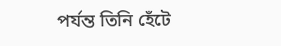পর্যন্ত তিনি হেঁটে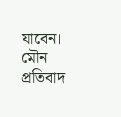যাবেন। মৌন প্রতিবাদ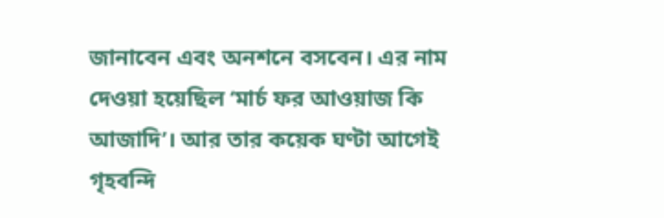জানাবেন এবং অনশনে বসবেন। এর নাম দেওয়া হয়েছিল ‘মার্চ ফর আওয়াজ কি আজাদি’। আর তার কয়েক ঘণ্টা আগেই গৃহবন্দি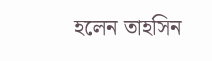হলেন তাহসিন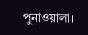পুনাওয়ালা।